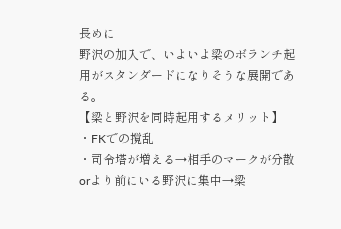長めに
野沢の加入で、いよいよ梁のボランチ起用がスタンダードになりそうな展開である。
【梁と野沢を同時起用するメリット】
・FKでの撹乱
・司令塔が増える→相手のマークが分散orより前にいる野沢に集中→梁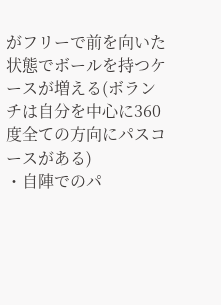がフリーで前を向いた状態でボールを持つケースが増える(ボランチは自分を中心に360度全ての方向にパスコースがある)
・自陣でのパ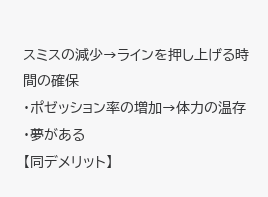スミスの減少→ラインを押し上げる時間の確保
・ポゼッション率の増加→体力の温存
・夢がある
【同デメリット】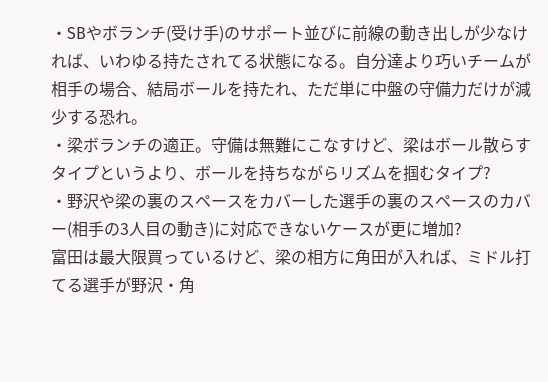・SBやボランチ(受け手)のサポート並びに前線の動き出しが少なければ、いわゆる持たされてる状態になる。自分達より巧いチームが相手の場合、結局ボールを持たれ、ただ単に中盤の守備力だけが減少する恐れ。
・梁ボランチの適正。守備は無難にこなすけど、梁はボール散らすタイプというより、ボールを持ちながらリズムを掴むタイプ?
・野沢や梁の裏のスペースをカバーした選手の裏のスペースのカバー(相手の3人目の動き)に対応できないケースが更に増加?
富田は最大限買っているけど、梁の相方に角田が入れば、ミドル打てる選手が野沢・角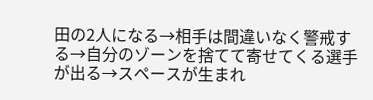田の2人になる→相手は間違いなく警戒する→自分のゾーンを捨てて寄せてくる選手が出る→スペースが生まれ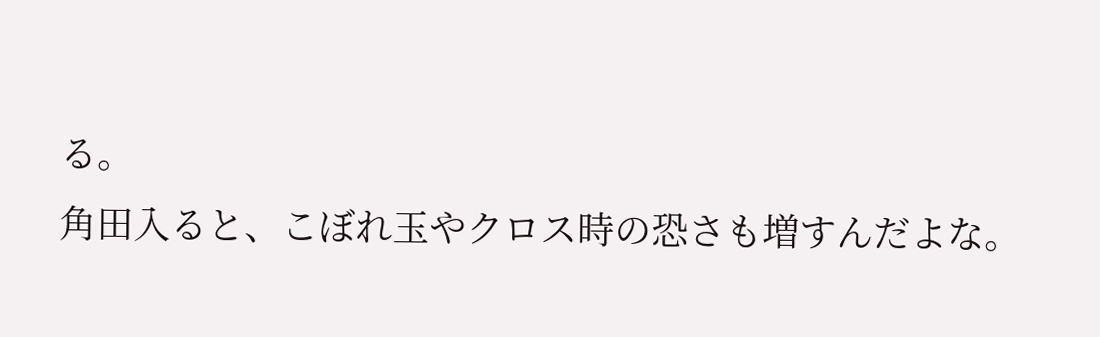る。
角田入ると、こぼれ玉やクロス時の恐さも増すんだよな。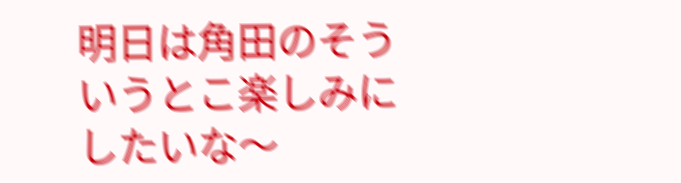明日は角田のそういうとこ楽しみにしたいな〜